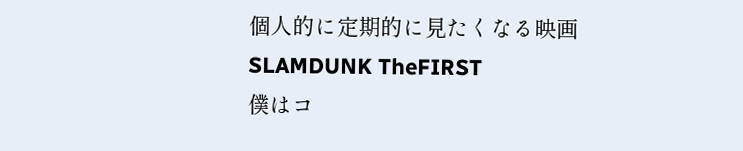個人的に定期的に見たくなる映画
SLAMDUNK TheFIRST
僕はコ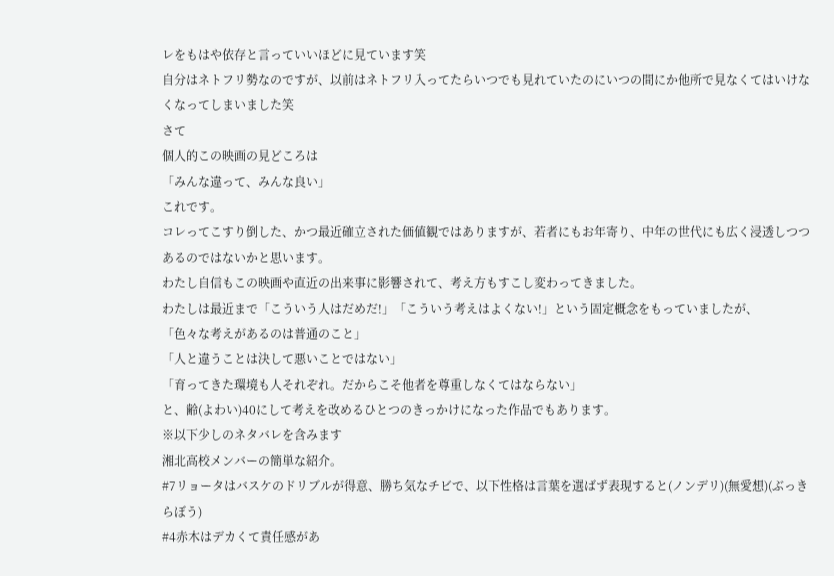レをもはや依存と言っていいほどに見ています笑
自分はネトフリ勢なのですが、以前はネトフリ入ってたらいつでも見れていたのにいつの間にか他所で見なくてはいけなくなってしまいました笑
さて
個人的この映画の見どころは
「みんな違って、みんな良い」
これです。
コレってこすり倒した、かつ最近確立された価値観ではありますが、若者にもお年寄り、中年の世代にも広く浸透しつつあるのではないかと思います。
わたし自信もこの映画や直近の出来事に影響されて、考え方もすこし変わってきました。
わたしは最近まで「こういう人はだめだ!」「こういう考えはよくない!」という固定概念をもっていましたが、
「色々な考えがあるのは普通のこと」
「人と違うことは決して悪いことではない」
「育ってきた環境も人それぞれ。だからこそ他者を尊重しなくてはならない」
と、齢(よわい)40にして考えを改めるひとつのきっかけになった作品でもあります。
※以下少しのネタバレを含みます
湘北高校メンバーの簡単な紹介。
#7リョータはバスケのドリブルが得意、勝ち気なチビで、以下性格は言葉を選ばず表現すると(ノンデリ)(無愛想)(ぶっきらぼう)
#4赤木はデカくて責任感があ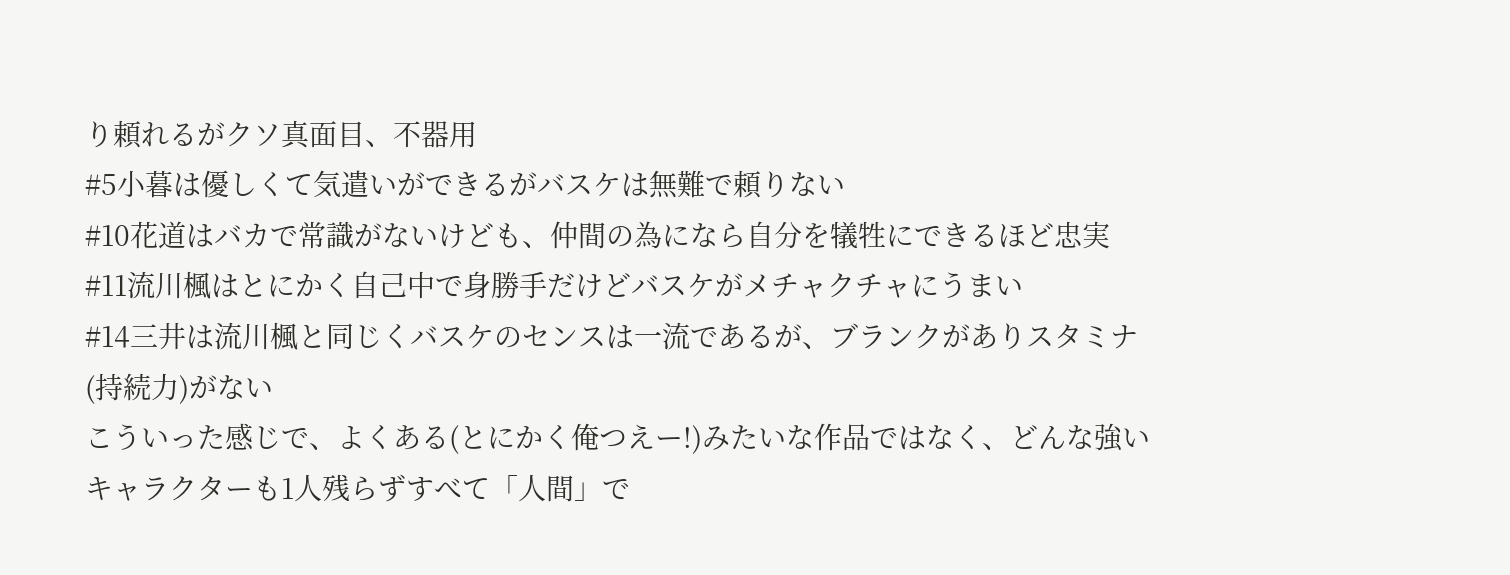り頼れるがクソ真面目、不器用
#5小暮は優しくて気遣いができるがバスケは無難で頼りない
#10花道はバカで常識がないけども、仲間の為になら自分を犠牲にできるほど忠実
#11流川楓はとにかく自己中で身勝手だけどバスケがメチャクチャにうまい
#14三井は流川楓と同じくバスケのセンスは一流であるが、ブランクがありスタミナ(持続力)がない
こういった感じで、よくある(とにかく俺つえー!)みたいな作品ではなく、どんな強いキャラクターも1人残らずすべて「人間」で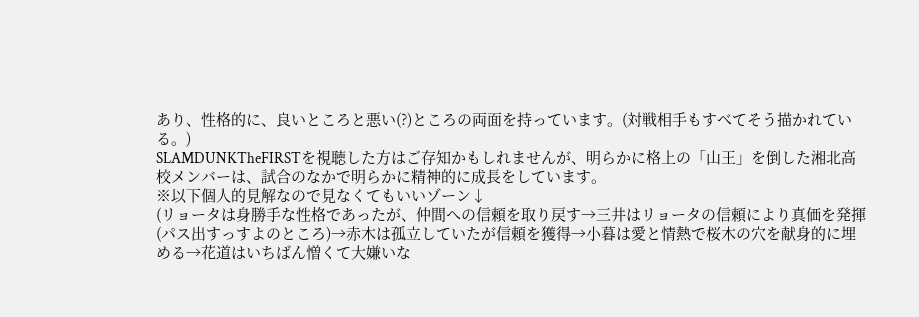あり、性格的に、良いところと悪い(?)ところの両面を持っています。(対戦相手もすべてそう描かれている。)
SLAMDUNKTheFIRSTを視聴した方はご存知かもしれませんが、明らかに格上の「山王」を倒した湘北高校メンバーは、試合のなかで明らかに精神的に成長をしています。
※以下個人的見解なので見なくてもいいゾーン↓
(リョータは身勝手な性格であったが、仲間への信頼を取り戻す→三井はリョータの信頼により真価を発揮(パス出すっすよのところ)→赤木は孤立していたが信頼を獲得→小暮は愛と情熱で桜木の穴を献身的に埋める→花道はいちばん憎くて大嫌いな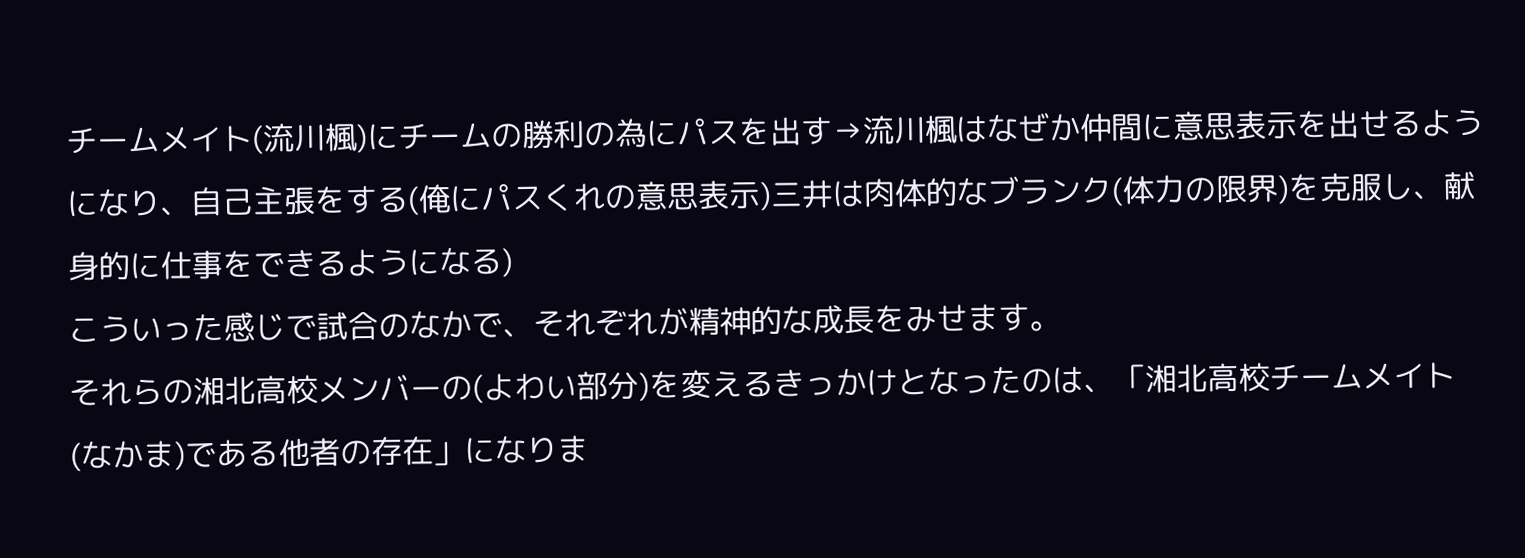チームメイト(流川楓)にチームの勝利の為にパスを出す→流川楓はなぜか仲間に意思表示を出せるようになり、自己主張をする(俺にパスくれの意思表示)三井は肉体的なブランク(体力の限界)を克服し、献身的に仕事をできるようになる)
こういった感じで試合のなかで、それぞれが精神的な成長をみせます。
それらの湘北高校メンバーの(よわい部分)を変えるきっかけとなったのは、「湘北高校チームメイト(なかま)である他者の存在」になりま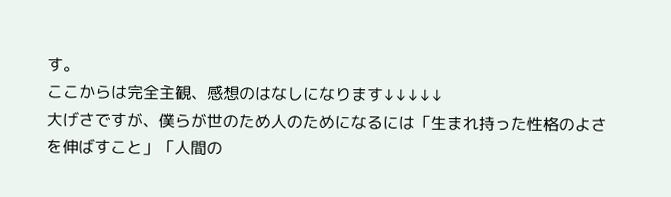す。
ここからは完全主観、感想のはなしになります↓↓↓↓↓
大げさですが、僕らが世のため人のためになるには「生まれ持った性格のよさを伸ばすこと」「人間の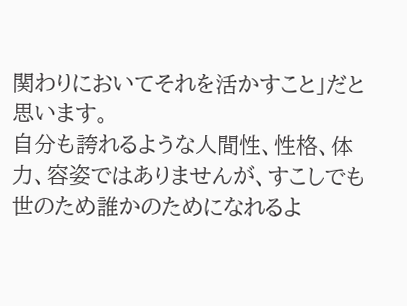関わりにおいてそれを活かすこと」だと思います。
自分も誇れるような人間性、性格、体力、容姿ではありませんが、すこしでも世のため誰かのためになれるよ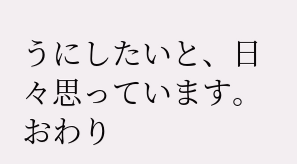うにしたいと、日々思っています。
おわり